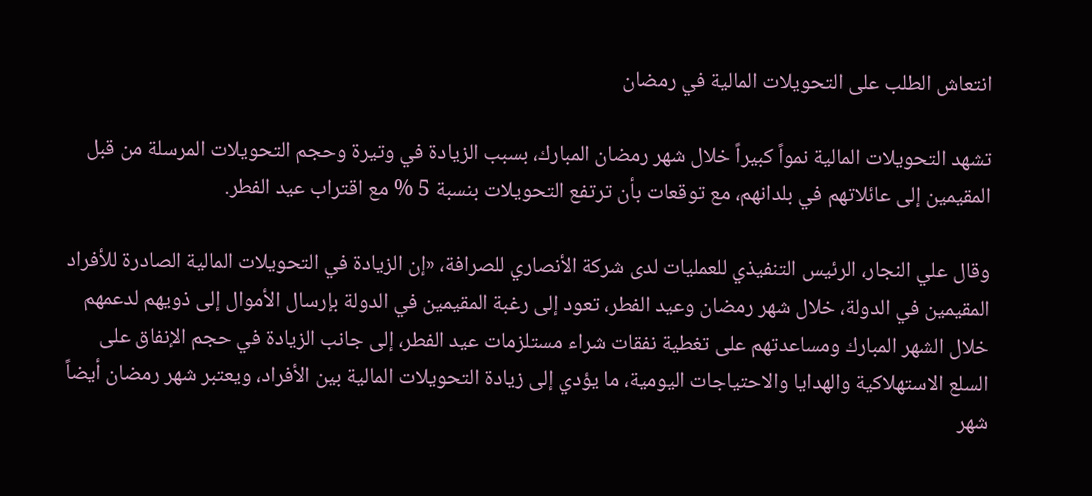انتعاش الطلب على التحويلات المالية في رمضان

تشهد التحويلات المالية نمواً كبيراً خلال شهر رمضان المبارك، بسبب الزيادة في وتيرة وحجم التحويلات المرسلة من قبل المقيمين إلى عائلاتهم في بلدانهم، مع توقعات بأن ترتفع التحويلات بنسبة 5 % مع اقتراب عيد الفطر.

وقال علي النجار، الرئيس التنفيذي للعمليات لدى شركة الأنصاري للصرافة، «إن الزيادة في التحويلات المالية الصادرة للأفراد المقيمين في الدولة، خلال شهر رمضان وعيد الفطر، تعود إلى رغبة المقيمين في الدولة بإرسال الأموال إلى ذويهم لدعمهم خلال الشهر المبارك ومساعدتهم على تغطية نفقات شراء مستلزمات عيد الفطر، إلى جانب الزيادة في حجم الإنفاق على السلع الاستهلاكية والهدايا والاحتياجات اليومية، ما يؤدي إلى زيادة التحويلات المالية بين الأفراد، ويعتبر شهر رمضان أيضاً شهر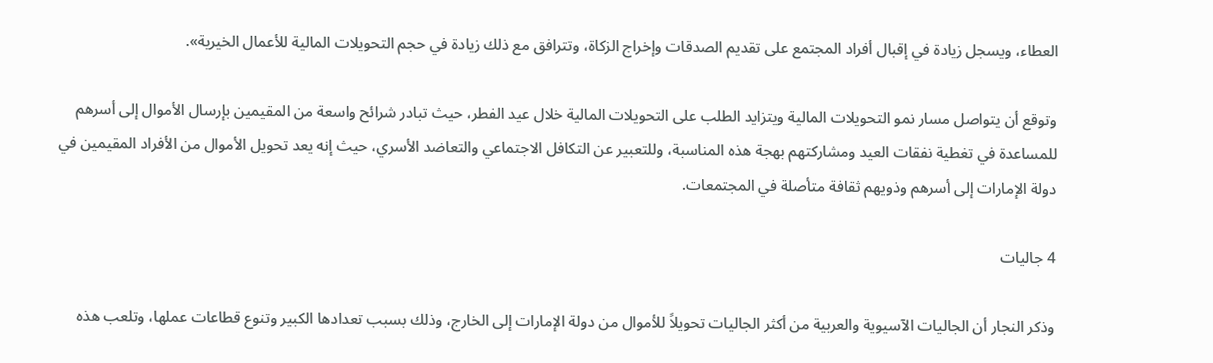العطاء، ويسجل زيادة في إقبال أفراد المجتمع على تقديم الصدقات وإخراج الزكاة، وتترافق مع ذلك زيادة في حجم التحويلات المالية للأعمال الخيرية».

وتوقع أن يتواصل مسار نمو التحويلات المالية ويتزايد الطلب على التحويلات المالية خلال عيد الفطر، حيث تبادر شرائح واسعة من المقيمين بإرسال الأموال إلى أسرهم للمساعدة في تغطية نفقات العيد ومشاركتهم بهجة هذه المناسبة، وللتعبير عن التكافل الاجتماعي والتعاضد الأسري، حيث إنه يعد تحويل الأموال من الأفراد المقيمين في دولة الإمارات إلى أسرهم وذويهم ثقافة متأصلة في المجتمعات.

4 جاليات

وذكر النجار أن الجاليات الآسيوية والعربية من أكثر الجاليات تحويلاً للأموال من دولة الإمارات إلى الخارج، وذلك بسبب تعدادها الكبير وتنوع قطاعات عملها، وتلعب هذه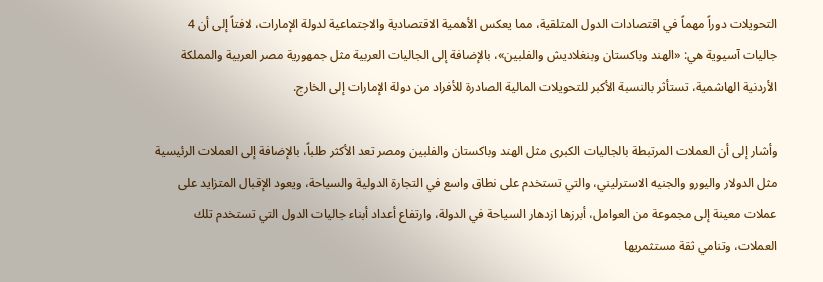التحويلات دوراً مهماً في اقتصادات الدول المتلقية، مما يعكس الأهمية الاقتصادية والاجتماعية لدولة الإمارات، لافتاً إلى أن 4 جاليات آسيوية هي: «الهند وباكستان وبنغلاديش والفلبين»، بالإضافة إلى الجاليات العربية مثل جمهورية مصر العربية والمملكة الأردنية الهاشمية، تستأثر بالنسبة الأكبر للتحويلات المالية الصادرة للأفراد من دولة الإمارات إلى الخارج.

وأشار إلى أن العملات المرتبطة بالجاليات الكبرى مثل الهند وباكستان والفلبين ومصر تعد الأكثر طلباً، بالإضافة إلى العملات الرئيسية مثل الدولار واليورو والجنيه الاسترليني، والتي تستخدم على نطاق واسع في التجارة الدولية والسياحة، ويعود الإقبال المتزايد على عملات معينة إلى مجموعة من العوامل، أبرزها ازدهار السياحة في الدولة، وارتفاع أعداد أبناء جاليات الدول التي تستخدم تلك العملات، وتنامي ثقة مستثمريها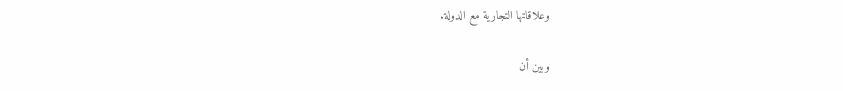وعلاقاتها التجارية مع الدولة.

وبين أن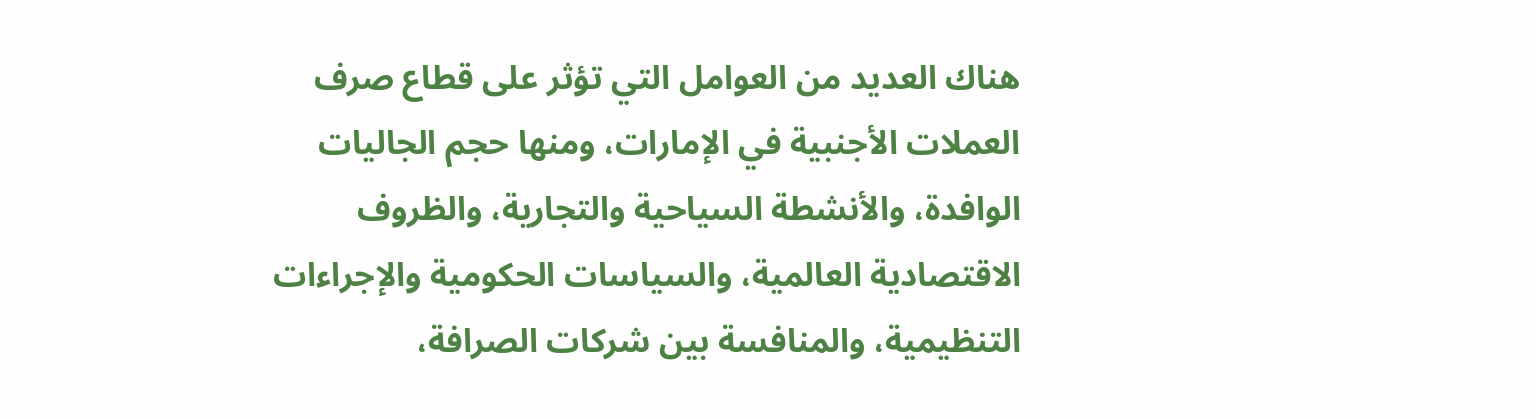هناك العديد من العوامل التي تؤثر على قطاع صرف العملات الأجنبية في الإمارات، ومنها حجم الجاليات الوافدة، والأنشطة السياحية والتجارية، والظروف الاقتصادية العالمية، والسياسات الحكومية والإجراءات التنظيمية، والمنافسة بين شركات الصرافة،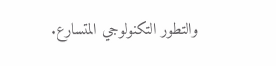والتطور التكنولوجي المتسارع.